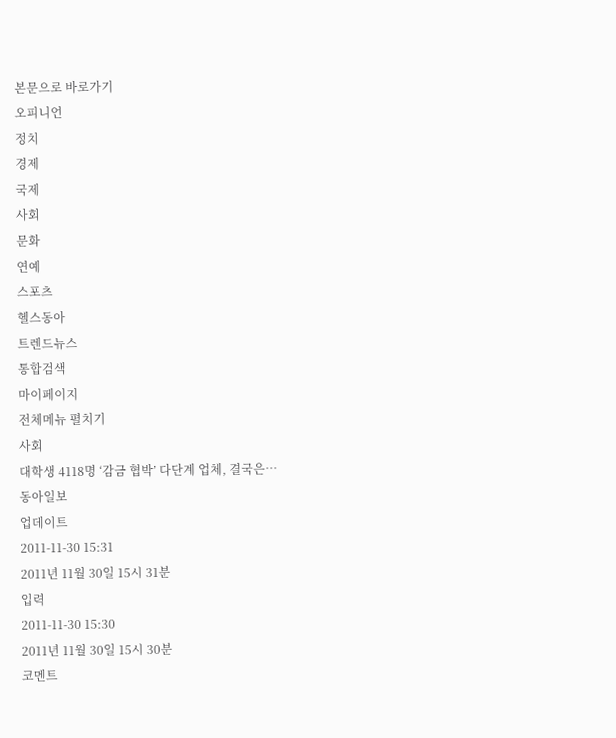본문으로 바로가기
오피니언
정치
경제
국제
사회
문화
연예
스포츠
헬스동아
트렌드뉴스
통합검색
마이페이지
전체메뉴 펼치기
사회
대학생 4118명 ‘감금 협박’ 다단계 업체, 결국은…
동아일보
업데이트
2011-11-30 15:31
2011년 11월 30일 15시 31분
입력
2011-11-30 15:30
2011년 11월 30일 15시 30분
코멘트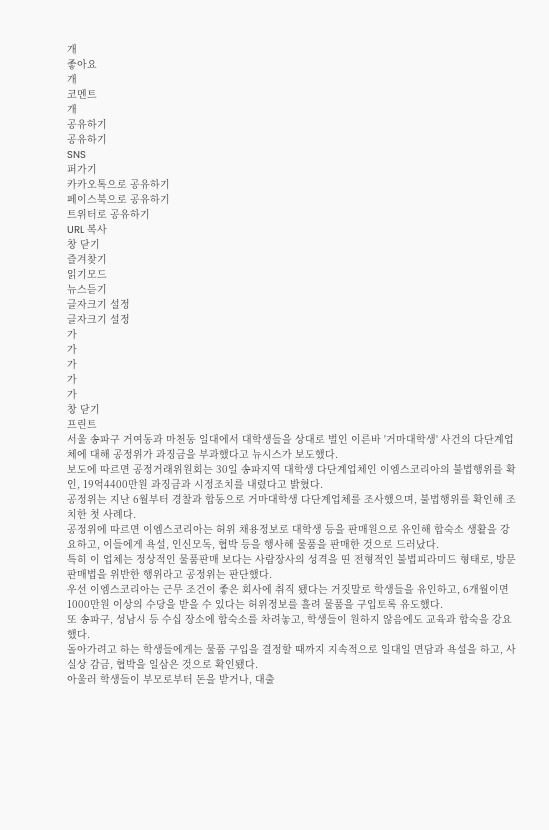개
좋아요
개
코멘트
개
공유하기
공유하기
SNS
퍼가기
카카오톡으로 공유하기
페이스북으로 공유하기
트위터로 공유하기
URL 복사
창 닫기
즐겨찾기
읽기모드
뉴스듣기
글자크기 설정
글자크기 설정
가
가
가
가
가
창 닫기
프린트
서울 송파구 거여동과 마천동 일대에서 대학생들을 상대로 벌인 이른바 '거마대학생' 사건의 다단계업체에 대해 공정위가 과징금을 부과했다고 뉴시스가 보도했다.
보도에 따르면 공정거래위원회는 30일 송파지역 대학생 다단계업체인 이엠스코리아의 불법행위를 확인, 19억4400만원 과징금과 시정조치를 내렸다고 밝혔다.
공정위는 지난 6월부터 경찰과 합동으로 거마대학생 다단계업체를 조사했으며, 불법행위를 확인해 조치한 첫 사례다.
공정위에 따르면 이엠스코리아는 허위 채용정보로 대학생 등을 판매원으로 유인해 합숙소 생활을 강요하고, 이들에게 욕설, 인신모독, 협박 등을 행사해 물품을 판매한 것으로 드러났다.
특히 이 업체는 정상적인 물품판매 보다는 사람장사의 성격을 띤 전형적인 불법피라미드 형태로, 방문판매법을 위반한 행위라고 공정위는 판단했다.
우선 이엠스코리아는 근무 조건이 좋은 회사에 취직 됐다는 거짓말로 학생들을 유인하고, 6개월이면 1000만원 이상의 수당을 받을 수 있다는 허위정보를 흘려 물품을 구입토록 유도했다.
또 송파구, 성남시 등 수십 장소에 합숙소를 차려놓고, 학생들이 원하지 않음에도 교육과 합숙을 강요했다.
돌아가려고 하는 학생들에게는 물품 구입을 결정할 때까지 지속적으로 일대일 면담과 욕설을 하고, 사실상 감금, 협박을 일삼은 것으로 확인됐다.
아울러 학생들이 부모로부터 돈을 받거나, 대출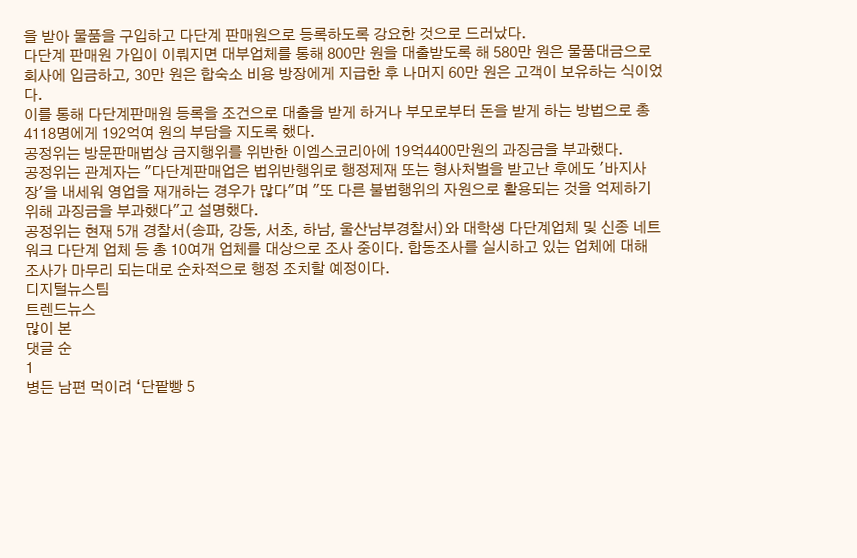을 받아 물품을 구입하고 다단계 판매원으로 등록하도록 강요한 것으로 드러났다.
다단계 판매원 가입이 이뤄지면 대부업체를 통해 800만 원을 대출받도록 해 580만 원은 물품대금으로 회사에 입금하고, 30만 원은 합숙소 비용 방장에게 지급한 후 나머지 60만 원은 고객이 보유하는 식이었다.
이를 통해 다단계판매원 등록을 조건으로 대출을 받게 하거나 부모로부터 돈을 받게 하는 방법으로 총 4118명에게 192억여 원의 부담을 지도록 했다.
공정위는 방문판매법상 금지행위를 위반한 이엠스코리아에 19억4400만원의 과징금을 부과했다.
공정위는 관계자는 "다단계판매업은 법위반행위로 행정제재 또는 형사처벌을 받고난 후에도 '바지사장'을 내세워 영업을 재개하는 경우가 많다"며 "또 다른 불법행위의 자원으로 활용되는 것을 억제하기 위해 과징금을 부과했다"고 설명했다.
공정위는 현재 5개 경찰서(송파, 강동, 서초, 하남, 울산남부경찰서)와 대학생 다단계업체 및 신종 네트워크 다단계 업체 등 총 10여개 업체를 대상으로 조사 중이다. 합동조사를 실시하고 있는 업체에 대해 조사가 마무리 되는대로 순차적으로 행정 조치할 예정이다.
디지털뉴스팀
트렌드뉴스
많이 본
댓글 순
1
병든 남편 먹이려 ‘단팥빵 5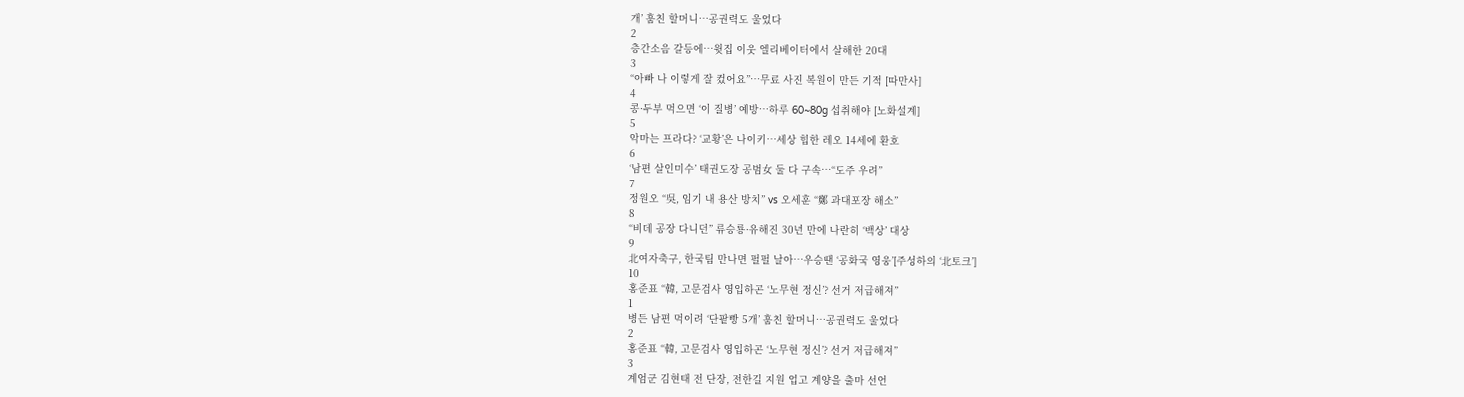개’ 훔친 할머니…공권력도 울었다
2
층간소음 갈등에…윗집 이웃 엘리베이터에서 살해한 20대
3
“아빠 나 이렇게 잘 컸어요”…무료 사진 복원이 만든 기적 [따만사]
4
콩·두부 먹으면 ‘이 질병’ 예방…하루 60~80g 섭취해야 [노화설계]
5
악마는 프라다? ‘교황’은 나이키…세상 힙한 레오 14세에 환호
6
‘남편 살인미수’ 태권도장 공범女 둘 다 구속…“도주 우려”
7
정원오 “吳, 임기 내 용산 방치” vs 오세훈 “鄭 과대포장 해소”
8
“비데 공장 다니던” 류승룡·유해진 30년 만에 나란히 ‘백상’ 대상
9
北여자축구, 한국팀 만나면 펄펄 날아…우승땐 ‘공화국 영웅’[주성하의 ‘北토크’]
10
홍준표 “韓, 고문검사 영입하곤 ‘노무현 정신’? 선거 저급해져”
1
병든 남편 먹이려 ‘단팥빵 5개’ 훔친 할머니…공권력도 울었다
2
홍준표 “韓, 고문검사 영입하곤 ‘노무현 정신’? 선거 저급해져”
3
계엄군 김현태 전 단장, 전한길 지원 업고 계양을 출마 선언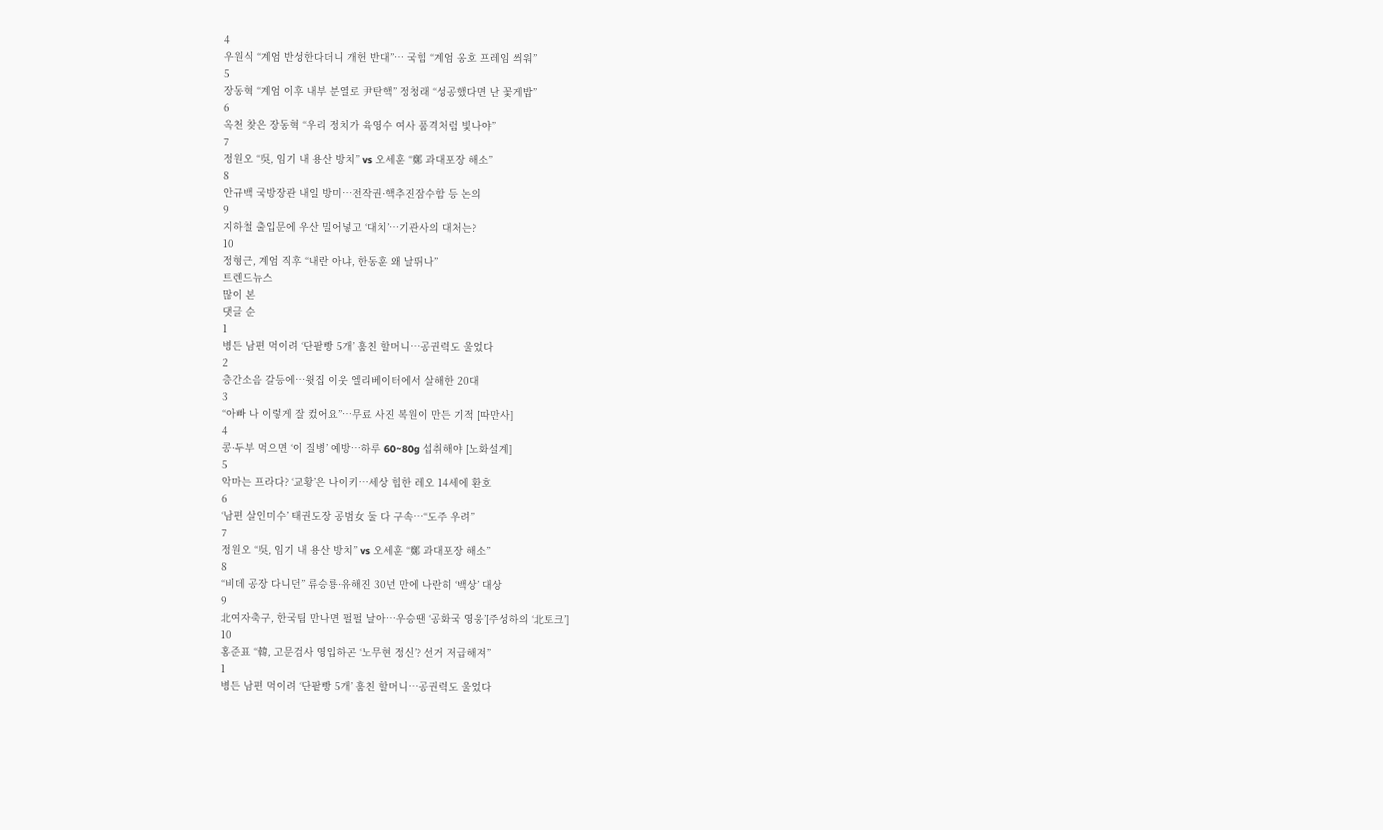4
우원식 “계엄 반성한다더니 개헌 반대”… 국힘 “계엄 옹호 프레임 씌워”
5
장동혁 “계엄 이후 내부 분열로 尹탄핵” 정청래 “성공했다면 난 꽃게밥”
6
옥천 찾은 장동혁 “우리 정치가 육영수 여사 품격처럼 빛나야”
7
정원오 “吳, 임기 내 용산 방치” vs 오세훈 “鄭 과대포장 해소”
8
안규백 국방장관 내일 방미…전작권·핵추진잠수함 등 논의
9
지하철 출입문에 우산 밀어넣고 ‘대치’…기관사의 대처는?
10
정형근, 계엄 직후 “내란 아냐, 한동훈 왜 날뛰나”
트렌드뉴스
많이 본
댓글 순
1
병든 남편 먹이려 ‘단팥빵 5개’ 훔친 할머니…공권력도 울었다
2
층간소음 갈등에…윗집 이웃 엘리베이터에서 살해한 20대
3
“아빠 나 이렇게 잘 컸어요”…무료 사진 복원이 만든 기적 [따만사]
4
콩·두부 먹으면 ‘이 질병’ 예방…하루 60~80g 섭취해야 [노화설계]
5
악마는 프라다? ‘교황’은 나이키…세상 힙한 레오 14세에 환호
6
‘남편 살인미수’ 태권도장 공범女 둘 다 구속…“도주 우려”
7
정원오 “吳, 임기 내 용산 방치” vs 오세훈 “鄭 과대포장 해소”
8
“비데 공장 다니던” 류승룡·유해진 30년 만에 나란히 ‘백상’ 대상
9
北여자축구, 한국팀 만나면 펄펄 날아…우승땐 ‘공화국 영웅’[주성하의 ‘北토크’]
10
홍준표 “韓, 고문검사 영입하곤 ‘노무현 정신’? 선거 저급해져”
1
병든 남편 먹이려 ‘단팥빵 5개’ 훔친 할머니…공권력도 울었다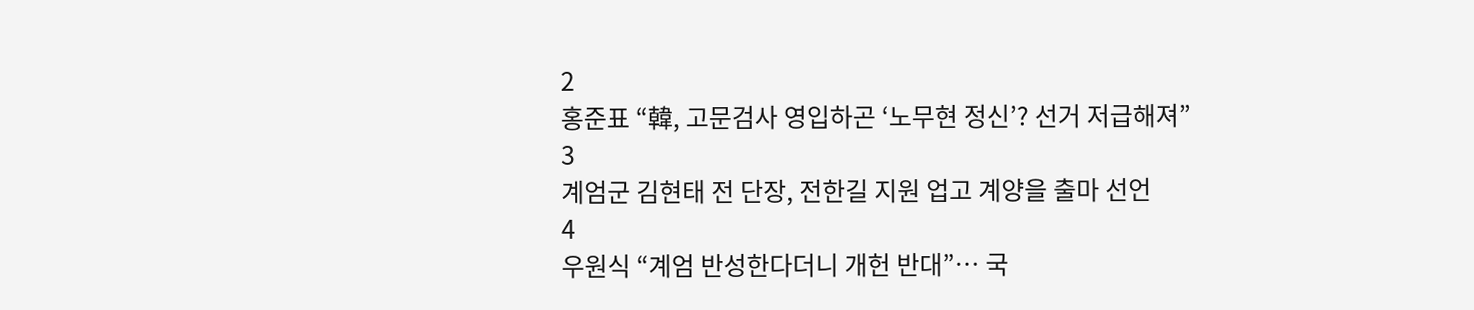2
홍준표 “韓, 고문검사 영입하곤 ‘노무현 정신’? 선거 저급해져”
3
계엄군 김현태 전 단장, 전한길 지원 업고 계양을 출마 선언
4
우원식 “계엄 반성한다더니 개헌 반대”… 국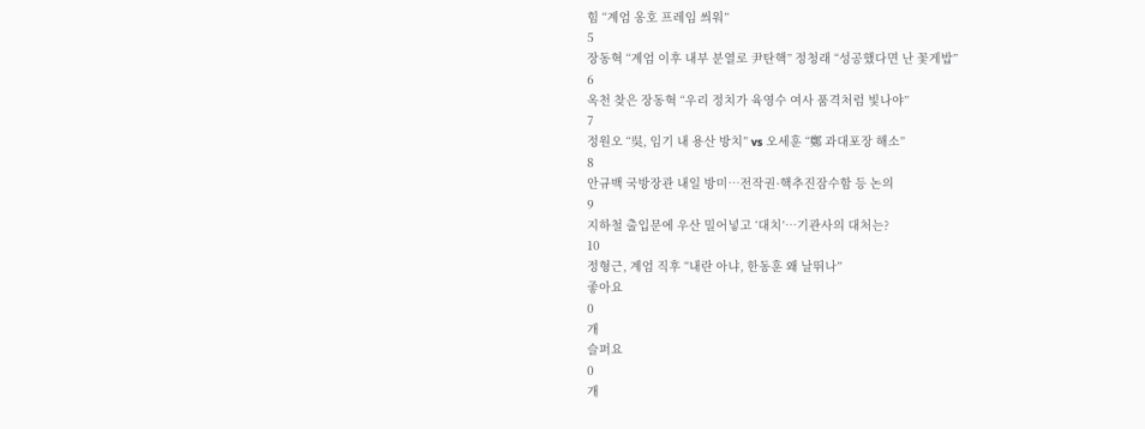힘 “계엄 옹호 프레임 씌워”
5
장동혁 “계엄 이후 내부 분열로 尹탄핵” 정청래 “성공했다면 난 꽃게밥”
6
옥천 찾은 장동혁 “우리 정치가 육영수 여사 품격처럼 빛나야”
7
정원오 “吳, 임기 내 용산 방치” vs 오세훈 “鄭 과대포장 해소”
8
안규백 국방장관 내일 방미…전작권·핵추진잠수함 등 논의
9
지하철 출입문에 우산 밀어넣고 ‘대치’…기관사의 대처는?
10
정형근, 계엄 직후 “내란 아냐, 한동훈 왜 날뛰나”
좋아요
0
개
슬퍼요
0
개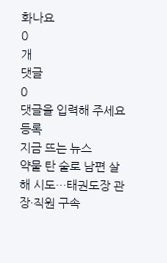화나요
0
개
댓글
0
댓글을 입력해 주세요
등록
지금 뜨는 뉴스
약물 탄 술로 남편 살해 시도…태권도장 관장·직원 구속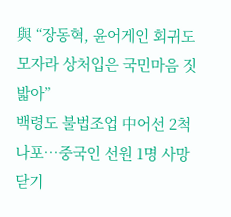與 “장동혁, 윤어게인 회귀도 모자라 상처입은 국민마음 짓밟아”
백령도 불법조업 中어선 2척 나포…중국인 선원 1명 사망
닫기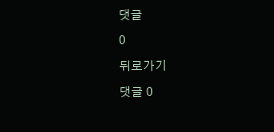댓글
0
뒤로가기
댓글 0